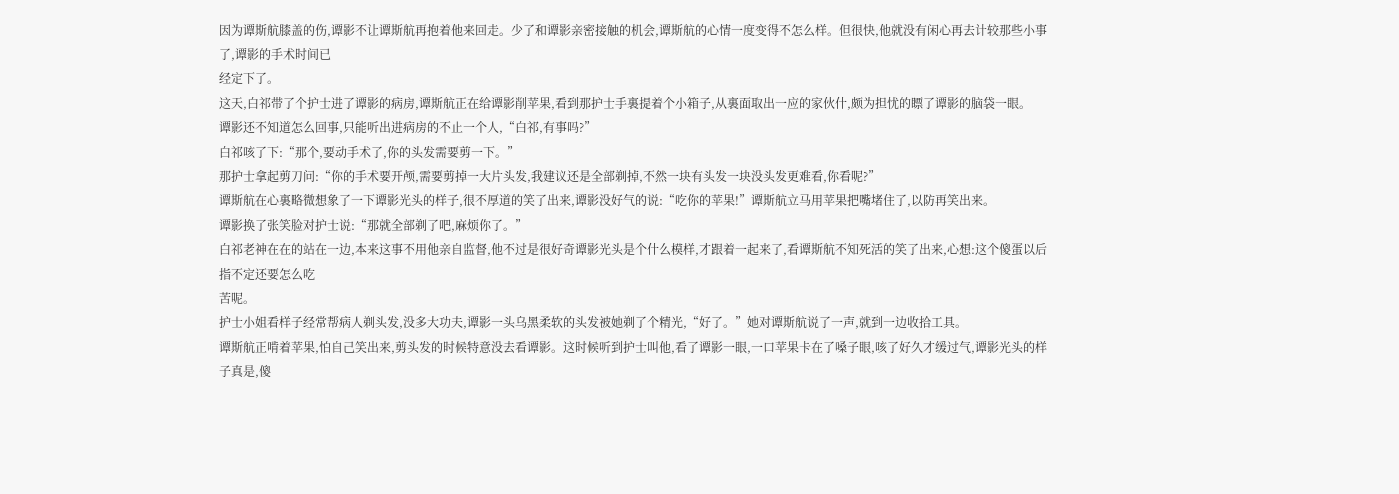因为谭斯航膝盖的伤,谭影不让谭斯航再抱着他来回走。少了和谭影亲密接触的机会,谭斯航的心情一度变得不怎么样。但很快,他就没有闲心再去计较那些小事了,谭影的手术时间已
经定下了。
这天,白祁带了个护士进了谭影的病房,谭斯航正在给谭影削苹果,看到那护士手裏提着个小箱子,从裏面取出一应的家伙什,颇为担忧的瞟了谭影的脑袋一眼。
谭影还不知道怎么回事,只能听出进病房的不止一个人,“白祁,有事吗?”
白祁咳了下:“那个,要动手术了,你的头发需要剪一下。”
那护士拿起剪刀问:“你的手术要开颅,需要剪掉一大片头发,我建议还是全部剃掉,不然一块有头发一块没头发更难看,你看呢?”
谭斯航在心裏略微想象了一下谭影光头的样子,很不厚道的笑了出来,谭影没好气的说:“吃你的苹果!”谭斯航立马用苹果把嘴堵住了,以防再笑出来。
谭影换了张笑脸对护士说:“那就全部剃了吧,麻烦你了。”
白祁老神在在的站在一边,本来这事不用他亲自监督,他不过是很好奇谭影光头是个什么模样,才跟着一起来了,看谭斯航不知死活的笑了出来,心想:这个傻蛋以后指不定还要怎么吃
苦呢。
护士小姐看样子经常帮病人剃头发,没多大功夫,谭影一头乌黑柔软的头发被她剃了个精光,“好了。”她对谭斯航说了一声,就到一边收拾工具。
谭斯航正啃着苹果,怕自己笑出来,剪头发的时候特意没去看谭影。这时候听到护士叫他,看了谭影一眼,一口苹果卡在了嗓子眼,咳了好久才缓过气,谭影光头的样子真是,傻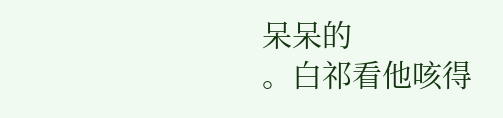呆呆的
。白祁看他咳得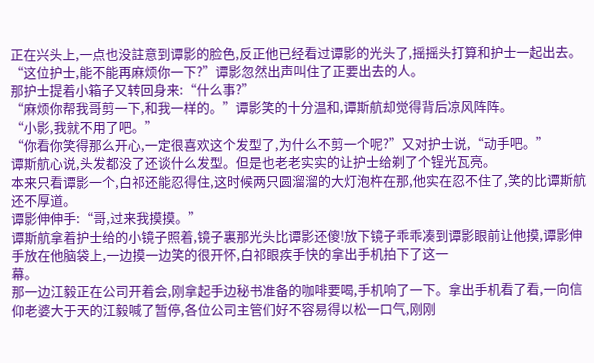正在兴头上,一点也没註意到谭影的脸色,反正他已经看过谭影的光头了,摇摇头打算和护士一起出去。
“这位护士,能不能再麻烦你一下?”谭影忽然出声叫住了正要出去的人。
那护士提着小箱子又转回身来:“什么事?”
“麻烦你帮我哥剪一下,和我一样的。”谭影笑的十分温和,谭斯航却觉得背后凉风阵阵。
“小影,我就不用了吧。”
“你看你笑得那么开心,一定很喜欢这个发型了,为什么不剪一个呢?”又对护士说,“动手吧。”
谭斯航心说,头发都没了还谈什么发型。但是也老老实实的让护士给剃了个锃光瓦亮。
本来只看谭影一个,白祁还能忍得住,这时候两只圆溜溜的大灯泡杵在那,他实在忍不住了,笑的比谭斯航还不厚道。
谭影伸伸手:“哥,过来我摸摸。”
谭斯航拿着护士给的小镜子照着,镜子裏那光头比谭影还傻!放下镜子乖乖凑到谭影眼前让他摸,谭影伸手放在他脑袋上,一边摸一边笑的很开怀,白祁眼疾手快的拿出手机拍下了这一
幕。
那一边江毅正在公司开着会,刚拿起手边秘书准备的咖啡要喝,手机响了一下。拿出手机看了看,一向信仰老婆大于天的江毅喊了暂停,各位公司主管们好不容易得以松一口气,刚刚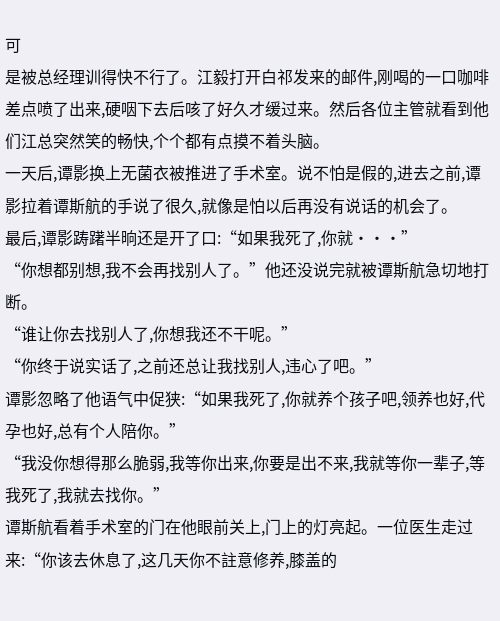可
是被总经理训得快不行了。江毅打开白祁发来的邮件,刚喝的一口咖啡差点喷了出来,硬咽下去后咳了好久才缓过来。然后各位主管就看到他们江总突然笑的畅快,个个都有点摸不着头脑。
一天后,谭影换上无菌衣被推进了手术室。说不怕是假的,进去之前,谭影拉着谭斯航的手说了很久,就像是怕以后再没有说话的机会了。
最后,谭影踌躇半晌还是开了口:“如果我死了,你就···”
“你想都别想,我不会再找别人了。”他还没说完就被谭斯航急切地打断。
“谁让你去找别人了,你想我还不干呢。”
“你终于说实话了,之前还总让我找别人,违心了吧。”
谭影忽略了他语气中促狭:“如果我死了,你就养个孩子吧,领养也好,代孕也好,总有个人陪你。”
“我没你想得那么脆弱,我等你出来,你要是出不来,我就等你一辈子,等我死了,我就去找你。”
谭斯航看着手术室的门在他眼前关上,门上的灯亮起。一位医生走过来:“你该去休息了,这几天你不註意修养,膝盖的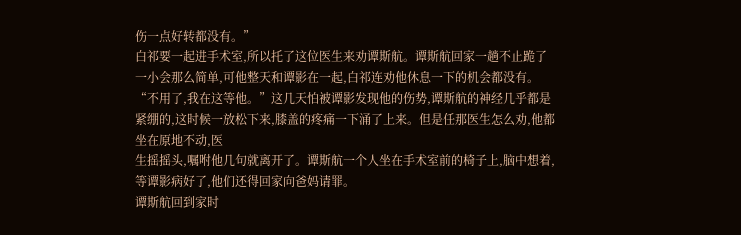伤一点好转都没有。”
白祁要一起进手术室,所以托了这位医生来劝谭斯航。谭斯航回家一趟不止跪了一小会那么简单,可他整天和谭影在一起,白祁连劝他休息一下的机会都没有。
“不用了,我在这等他。”这几天怕被谭影发现他的伤势,谭斯航的神经几乎都是紧绷的,这时候一放松下来,膝盖的疼痛一下涌了上来。但是任那医生怎么劝,他都坐在原地不动,医
生摇摇头,嘱咐他几句就离开了。谭斯航一个人坐在手术室前的椅子上,脑中想着,等谭影病好了,他们还得回家向爸妈请罪。
谭斯航回到家时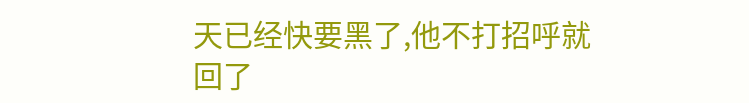天已经快要黑了,他不打招呼就回了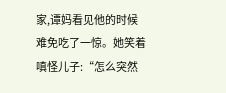家,谭妈看见他的时候难免吃了一惊。她笑着嗔怪儿子:“怎么突然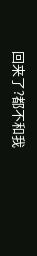回来了?都不和我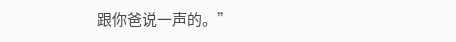跟你爸说一声的。”